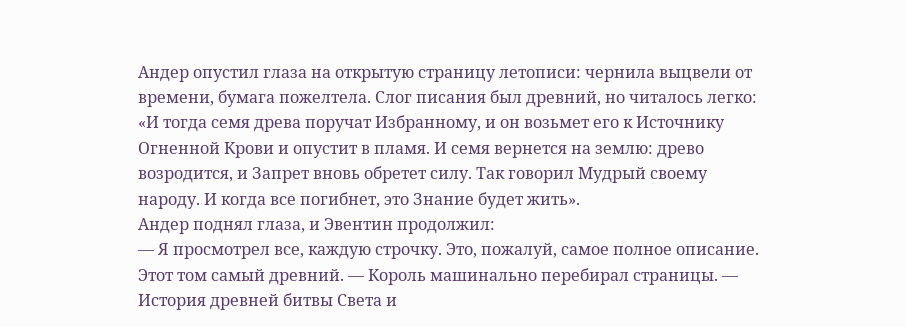Андер опустил глаза на открытую страницу летописи: чернила выцвели от времени, бумага пожелтела. Слог писания был древний, но читалось легко:
«И тогда семя древа поручат Избранному, и он возьмет его к Источнику Огненной Крови и опустит в пламя. И семя вернется на землю: древо возродится, и Запрет вновь обретет силу. Так говорил Мудрый своему народу. И когда все погибнет, это Знание будет жить».
Андер поднял глаза, и Эвентин продолжил:
— Я просмотрел все, каждую строчку. Это, пожалуй, самое полное описание. Этот том самый древний. — Король машинально перебирал страницы. — История древней битвы Света и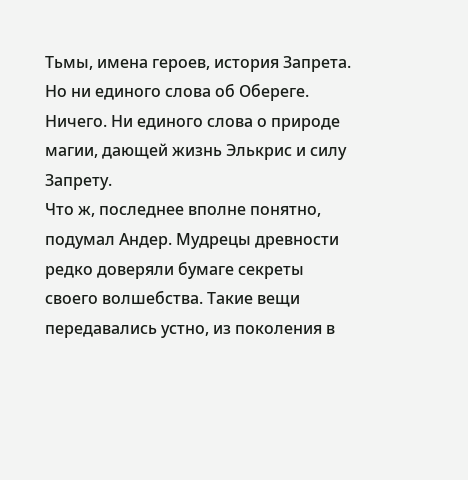Тьмы, имена героев, история Запрета. Но ни единого слова об Обереге. Ничего. Ни единого слова о природе магии, дающей жизнь Элькрис и силу Запрету.
Что ж, последнее вполне понятно, подумал Андер. Мудрецы древности редко доверяли бумаге секреты своего волшебства. Такие вещи передавались устно, из поколения в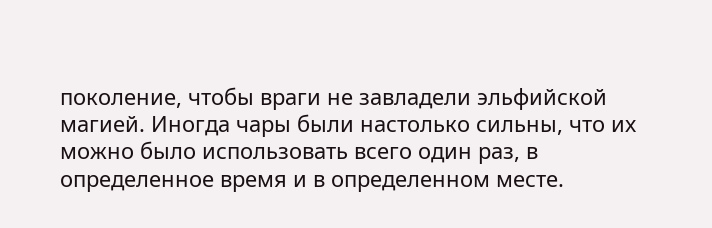поколение, чтобы враги не завладели эльфийской магией. Иногда чары были настолько сильны, что их можно было использовать всего один раз, в определенное время и в определенном месте.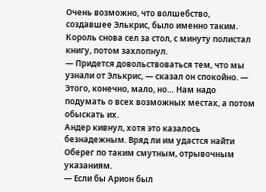Очень возможно, что волшебство, создавшее Элькрис, было именно таким.
Король снова сел за стол, с минуту полистал книгу, потом захлопнул.
— Придется довольствоваться тем, что мы узнали от Элькрис, — сказал он спокойно. — Этого, конечно, мало, но… Нам надо подумать о всех возможных местах, а потом обыскать их.
Андер кивнул, хотя это казалось безнадежным. Вряд ли им удастся найти Оберег по таким смутным, отрывочным указаниям.
— Если бы Арион был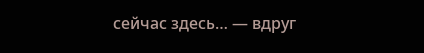сейчас здесь… — вдруг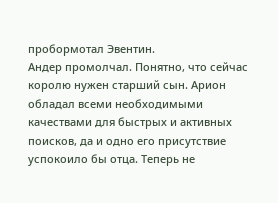пробормотал Эвентин.
Андер промолчал. Понятно, что сейчас королю нужен старший сын. Арион обладал всеми необходимыми качествами для быстрых и активных поисков, да и одно его присутствие успокоило бы отца. Теперь не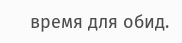время для обид.